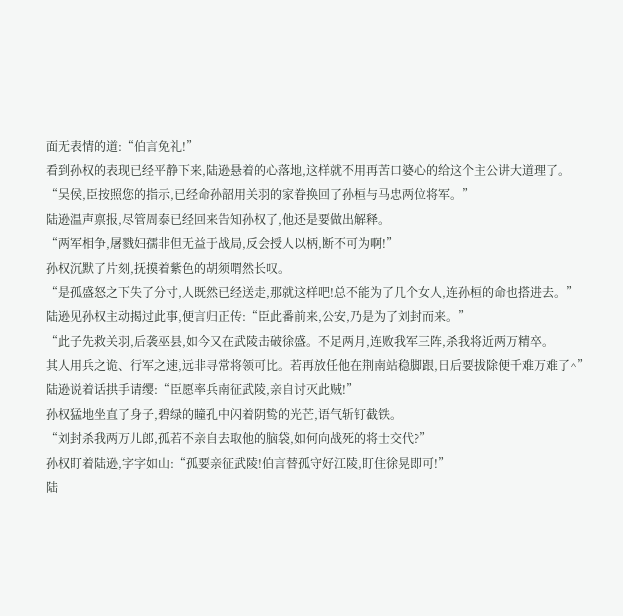面无表情的道:“伯言免礼!”
看到孙权的表现已经平静下来,陆逊悬着的心落地,这样就不用再苦口婆心的给这个主公讲大道理了。
“吴侯,臣按照您的指示,已经命孙韶用关羽的家眷换回了孙桓与马忠两位将军。”
陆逊温声禀报,尽管周泰已经回来告知孙权了,他还是要做出解释。
“两军相争,屠戮妇孺非但无益于战局,反会授人以柄,断不可为啊!”
孙权沉默了片刻,抚摸着紫色的胡须喟然长叹。
“是孤盛怒之下失了分寸,人既然已经送走,那就这样吧!总不能为了几个女人,连孙桓的命也搭进去。”
陆逊见孙权主动揭过此事,便言归正传:“臣此番前来,公安,乃是为了刘封而来。”
“此子先救关羽,后袭巫县,如今又在武陵击破徐盛。不足两月,连败我军三阵,杀我将近两万精卒。
其人用兵之诡、行军之速,远非寻常将领可比。若再放任他在荆南站稳脚跟,日后要拔除便千难万难了^”
陆逊说着话拱手请缨:“臣愿率兵南征武陵,亲自讨灭此贼!”
孙权猛地坐直了身子,碧绿的瞳孔中闪着阴鸷的光芒,语气斩钉截铁。
“刘封杀我两万儿郎,孤若不亲自去取他的脑袋,如何向战死的将士交代?”
孙权盯着陆逊,字字如山:“孤要亲征武陵!伯言替孤守好江陵,盯住徐晃即可!”
陆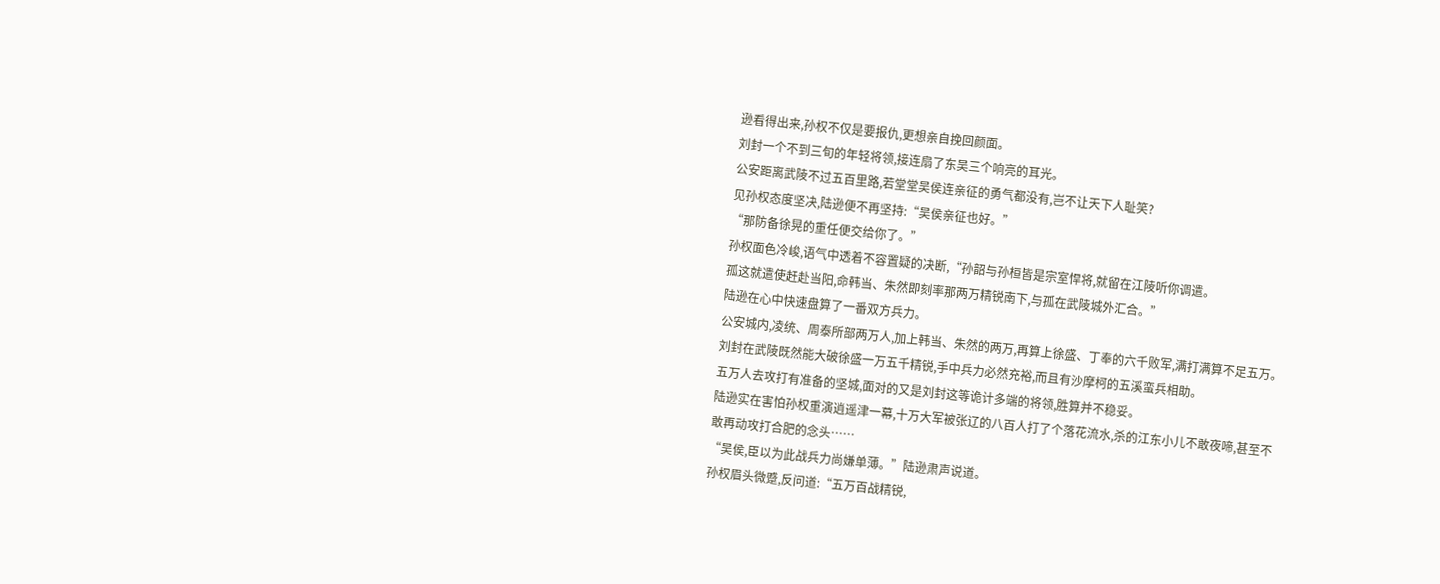逊看得出来,孙权不仅是要报仇,更想亲自挽回颜面。
刘封一个不到三旬的年轻将领,接连扇了东吴三个响亮的耳光。
公安距离武陵不过五百里路,若堂堂吴侯连亲征的勇气都没有,岂不让天下人耻笑?
见孙权态度坚决,陆逊便不再坚持:“吴侯亲征也好。”
“那防备徐晃的重任便交给你了。”
孙权面色冷峻,语气中透着不容置疑的决断,“孙韶与孙桓皆是宗室悍将,就留在江陵听你调遣。
孤这就遣使赶赴当阳,命韩当、朱然即刻率那两万精锐南下,与孤在武陵城外汇合。”
陆逊在心中快速盘算了一番双方兵力。
公安城内,凌统、周泰所部两万人,加上韩当、朱然的两万,再算上徐盛、丁奉的六千败军,满打满算不足五万。
刘封在武陵既然能大破徐盛一万五千精锐,手中兵力必然充裕,而且有沙摩柯的五溪蛮兵相助。
五万人去攻打有准备的坚城,面对的又是刘封这等诡计多端的将领,胜算并不稳妥。
陆逊实在害怕孙权重演逍遥津一幕,十万大军被张辽的八百人打了个落花流水,杀的江东小儿不敢夜啼,甚至不敢再动攻打合肥的念头……
“吴侯,臣以为此战兵力尚嫌单薄。”陆逊肃声说道。
孙权眉头微蹙,反问道:“五万百战精锐,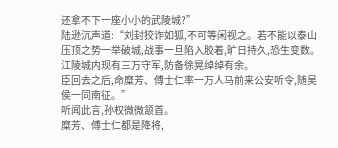还拿不下一座小小的武陵城?”
陆逊沉声道:“刘封狡诈如狐,不可等闲视之。若不能以泰山压顶之势一举破城,战事一旦陷入胶着,旷日持久,恐生变数。
江陵城内现有三万守军,防备徐晃绰绰有余。
臣回去之后,命糜芳、傅士仁率一万人马前来公安听令,随吴侯一同南征。”
听闻此言,孙权微微颔首。
糜芳、傅士仁都是降将,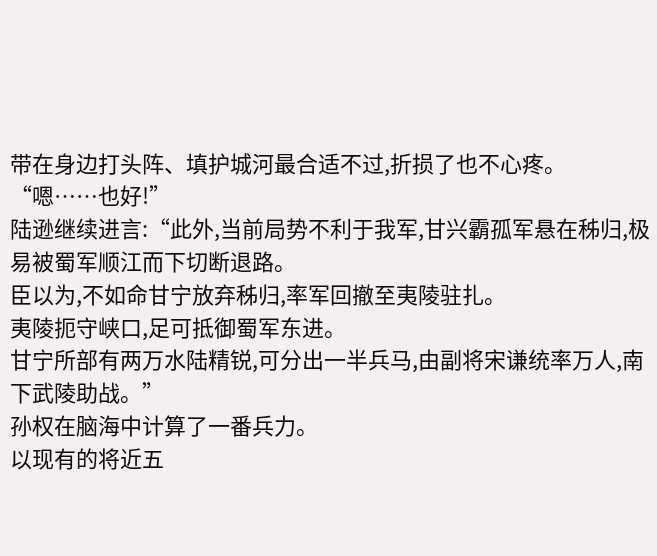带在身边打头阵、填护城河最合适不过,折损了也不心疼。
“嗯……也好!”
陆逊继续进言:“此外,当前局势不利于我军,甘兴霸孤军悬在秭归,极易被蜀军顺江而下切断退路。
臣以为,不如命甘宁放弃秭归,率军回撤至夷陵驻扎。
夷陵扼守峡口,足可抵御蜀军东进。
甘宁所部有两万水陆精锐,可分出一半兵马,由副将宋谦统率万人,南下武陵助战。”
孙权在脑海中计算了一番兵力。
以现有的将近五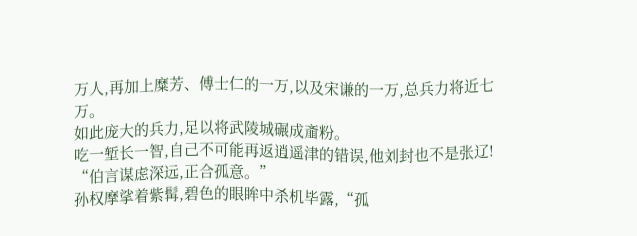万人,再加上糜芳、傅士仁的一万,以及宋谦的一万,总兵力将近七万。
如此庞大的兵力,足以将武陵城碾成齑粉。
吃一堑长一智,自己不可能再返逍遥津的错误,他刘封也不是张辽!
“伯言谋虑深远,正合孤意。”
孙权摩挲着紫髯,碧色的眼眸中杀机毕露,“孤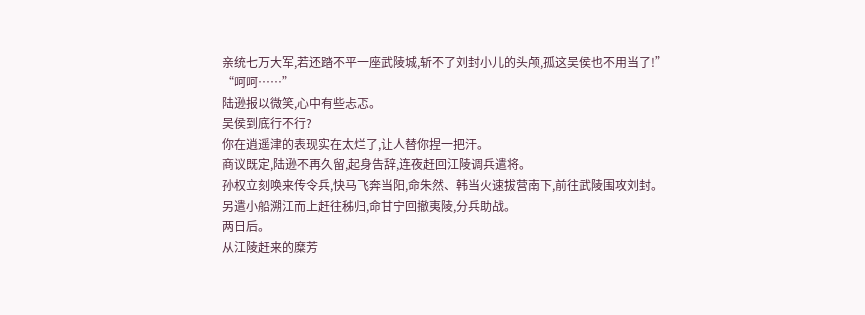亲统七万大军,若还踏不平一座武陵城,斩不了刘封小儿的头颅,孤这吴侯也不用当了!”
“呵呵……”
陆逊报以微笑,心中有些忐忑。
吴侯到底行不行?
你在逍遥津的表现实在太烂了,让人替你捏一把汗。
商议既定,陆逊不再久留,起身告辞,连夜赶回江陵调兵遣将。
孙权立刻唤来传令兵,快马飞奔当阳,命朱然、韩当火速拔营南下,前往武陵围攻刘封。
另遣小船溯江而上赶往秭归,命甘宁回撤夷陵,分兵助战。
两日后。
从江陵赶来的糜芳